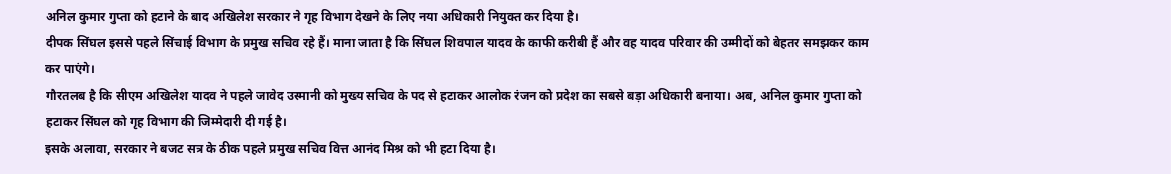अनिल कुमार गुप्ता को हटाने के बाद अखिलेश सरकार ने गृह विभाग देखने के लिए नया अधिकारी नियुक्त कर दिया है।
दीपक सिंघल इससे पहले सिंचाई विभाग के प्रमुख सचिव रहे हैं। माना जाता है कि सिंघल शिवपाल यादव के काफी करीबी हैं और वह यादव परिवार की उम्मीदों को बेहतर समझकर काम कर पाएंगे।
गौरतलब है कि सीएम अखिलेश यादव ने पहले जावेद उस्मानी को मुख्य सचिव के पद से हटाकर आलोक रंजन को प्रदेश का सबसे बड़ा अधिकारी बनाया। अब, अनिल कुमार गुप्ता को हटाकर सिंघल को गृह विभाग की जिम्मेदारी दी गई है।
इसके अलावा, सरकार ने बजट सत्र के ठीक पहले प्रमुख सचिव वित्त आनंद मिश्र को भी हटा दिया है।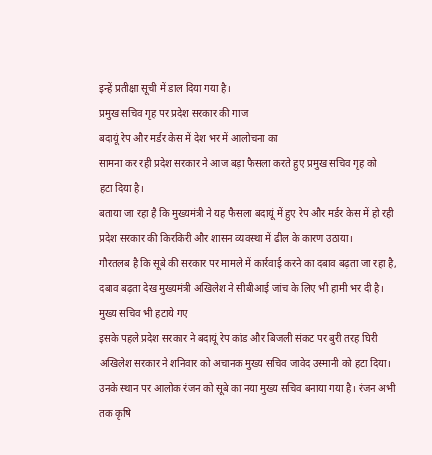इन्हें प्रतीक्षा सूची में डाल दिया गया है।
प्रमुख सचिव गृह पर प्रदेश सरकार की गाज
बदायूं रेप और मर्डर केस में देश भर में आलोचना का
सामना कर रही प्रदेश सरकार ने आज बड़ा फैसला करते हुए प्रमुख सचिव गृह को
हटा दिया है।
बताया जा रहा है कि मुख्यमंत्री ने यह फैसला बदायूं में हुए रेप और मर्डर केस में हो रही प्रदेश सरकार की किरकिरी और शासन व्यवस्था में ढील के कारण उठाया।
गौरतलब है कि सूबे की सरकार पर मामले में कार्रवाई करने का दबाव बढ़ता जा रहा है, दबाव बढ़ता देख मुख्यमंत्री अखिलेश ने सीबीआई जांच के लिए भी हामी भर दी है।
मुख्य सचिव भी हटाये गए
इसके पहले प्रदेश सरकार ने बदायूं रेप कांड और बिजली संकट पर बुरी तरह घिरी अखिलेश सरकार ने शनिवार को अचानक मुख्य सचिव जावेद उस्मानी को हटा दिया।
उनके स्थान पर आलोक रंजन को सूबे का नया मुख्य सचिव बनाया गया है। रंजन अभी तक कृषि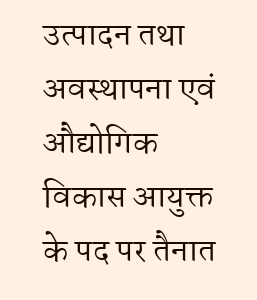उत्पादन तथा अवस्थापना एवं औद्योगिक विकास आयुक्त के पद पर तैनात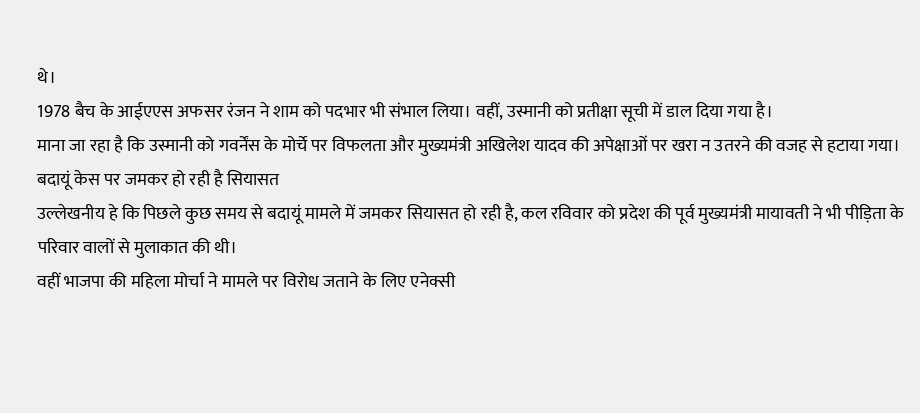थे।
1978 बैच के आईएएस अफसर रंजन ने शाम को पदभार भी संभाल लिया। वहीं, उस्मानी को प्रतीक्षा सूची में डाल दिया गया है।
माना जा रहा है कि उस्मानी को गवर्नेंस के मोर्चे पर विफलता और मुख्यमंत्री अखिलेश यादव की अपेक्षाओं पर खरा न उतरने की वजह से हटाया गया।
बदायूं केस पर जमकर हो रही है सियासत
उल्लेखनीय हे कि पिछले कुछ समय से बदायूं मामले में जमकर सियासत हो रही है, कल रविवार को प्रदेश की पूर्व मुख्यमंत्री मायावती ने भी पीड़िता के परिवार वालों से मुलाकात की थी।
वहीं भाजपा की महिला मोर्चा ने मामले पर विरोध जताने के लिए एनेक्सी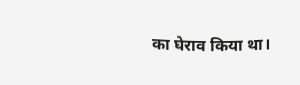का घेराव किया था।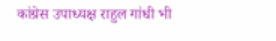कांग्रेस उपाध्यक्ष राहुल गांधी भी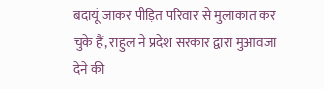बदायूं जाकर पीड़ित परिवार से मुलाकात कर चुके हैं, राहुल ने प्रदेश सरकार द्वारा मुआवजा देने की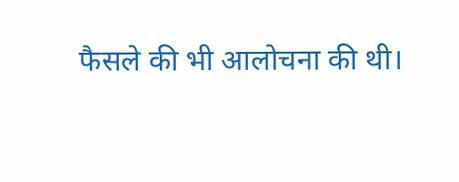फैसले की भी आलोचना की थी।